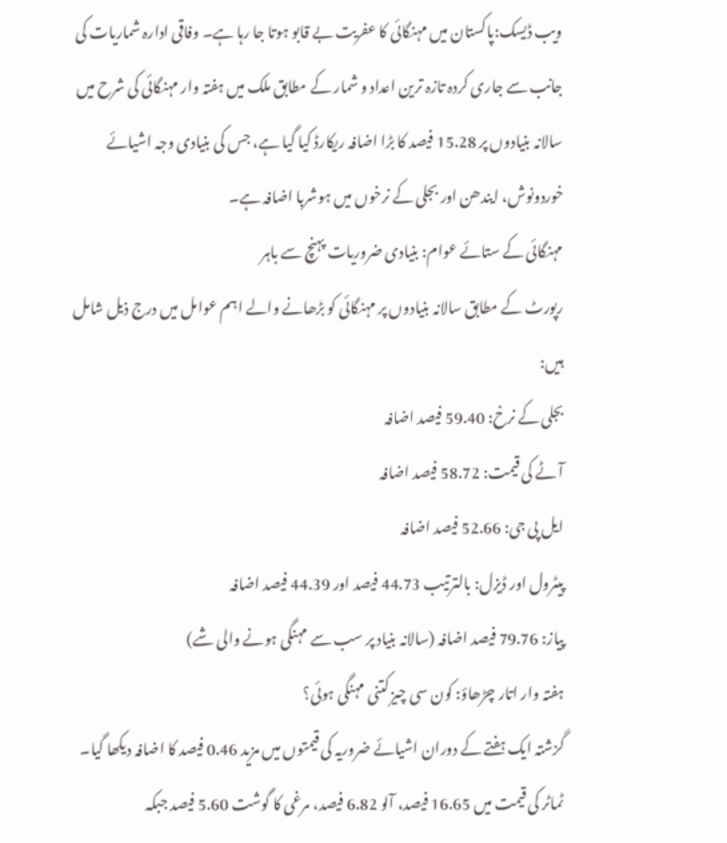ویب ڈیسک:پاکستان میں مہنگائی کا عفریت بے قابو ہوتا جا رہا ہے۔ وفاقی ادارہ شماریات کی جانب سے جاری کردہ تازہ ترین اعداد و شمار کے مطابق ملک میں ہفتہ وار مہنگائی کی شرح میں سالانہ بنیادوں پر 15.28 فیصد کا بڑا اضافہ ریکارڈ کیا گیا ہے، جس کی بنیادی وجہ اشیائے خوردونوش، ایندھن اور بجلی کے نرخوں میں ہوشربا اضافہ ہے۔
مہنگائی کے ستائے عوام: بنیادی ضروریات پہنچ سے باہر
رپورٹ کے مطابق سالانہ بنیادوں پر مہنگائی کو بڑھانے والے اہم عوامل میں درج ذیل شامل ہیں:
بجلی کے نرخ: 59.40 فیصد اضافہ
آٹے کی قیمت: 58.72 فیصد اضافہ
ایل پی جی: 52.66 فیصد اضافہ
پیٹرول اور ڈیزل: بالترتیب 44.73 فیصد اور 44.39 فیصد اضافہ
پیاز: 79.76 فیصد اضافہ (سالانہ بنیاد پر سب سے مہنگی ہونے والی شے)
ہفتہ وار اتار چڑھاؤ: کون سی چیز کتنی مہنگی ہوئی؟
گزشتہ ایک ہفتے کے دوران اشیائے ضروریہ کی قیمتوں میں مزید 0.46 فیصد کا اضافہ دیکھا گیا۔ ٹماٹر کی قیمت میں 16.65 فیصد، آلو 6.82 فیصد، مرغی کا گوشت 5.60 فیصد جبکہ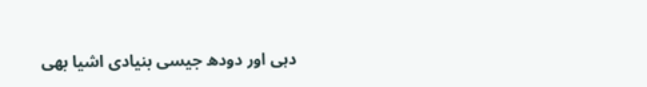دہی اور دودھ جیسی بنیادی اشیا بھی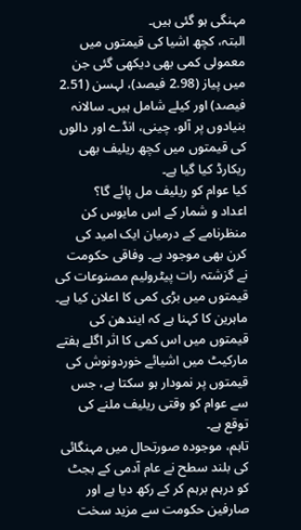مہنگی ہو گئی ہیں۔
البتہ، کچھ اشیا کی قیمتوں میں معمولی کمی بھی دیکھی گئی جن میں پیاز (2.98 فیصد)، لہسن (2.51 فیصد) اور کیلے شامل ہیں۔ سالانہ بنیادوں پر آلو، چینی، انڈے اور دالوں کی قیمتوں میں کچھ ریلیف بھی ریکارڈ کیا گیا ہے۔
کیا عوام کو ریلیف مل پائے گا؟
اعداد و شمار کے اس مایوس کن منظرنامے کے درمیان ایک امید کی کرن بھی موجود ہے۔ وفاقی حکومت نے گزشتہ رات پیٹرولیم مصنوعات کی قیمتوں میں بڑی کمی کا اعلان کیا ہے۔ ماہرین کا کہنا ہے کہ ایندھن کی قیمتوں میں اس کمی کا اثر اگلے ہفتے مارکیٹ میں اشیائے خوردونوش کی قیمتوں پر نمودار ہو سکتا ہے، جس سے عوام کو وقتی ریلیف ملنے کی توقع ہے۔
تاہم، موجودہ صورتحال میں مہنگائی کی بلند سطح نے عام آدمی کے بجٹ کو درہم برہم کر کے رکھ دیا ہے اور صارفین حکومت سے مزید سخت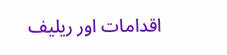اقدامات اور ریلیف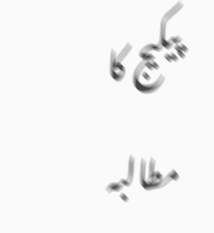پیکیج کا مطالبہ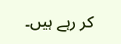کر رہے ہیں۔